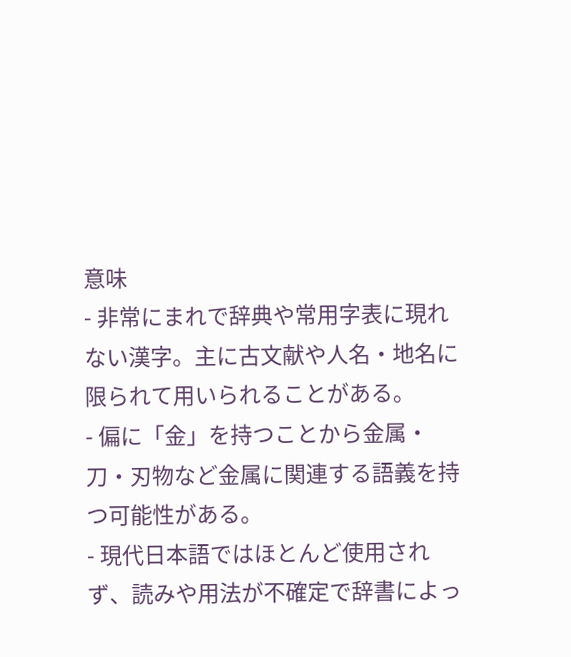意味
- 非常にまれで辞典や常用字表に現れない漢字。主に古文献や人名・地名に限られて用いられることがある。
- 偏に「金」を持つことから金属・刀・刃物など金属に関連する語義を持つ可能性がある。
- 現代日本語ではほとんど使用されず、読みや用法が不確定で辞書によっ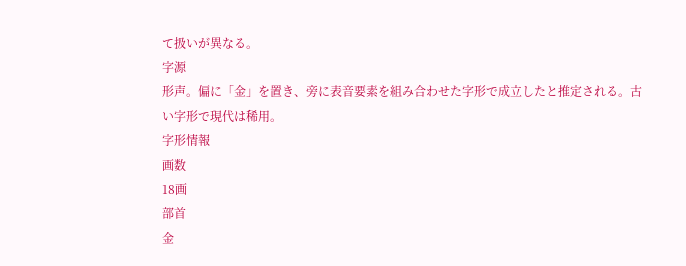て扱いが異なる。
字源
形声。偏に「金」を置き、旁に表音要素を組み合わせた字形で成立したと推定される。古い字形で現代は稀用。
字形情報
画数
18画
部首
金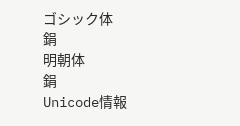ゴシック体
鋗
明朝体
鋗
Unicode情報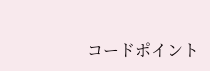コードポイント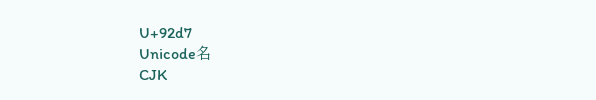U+92d7
Unicode名
CJK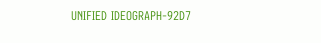UNIFIED IDEOGRAPH-92D7